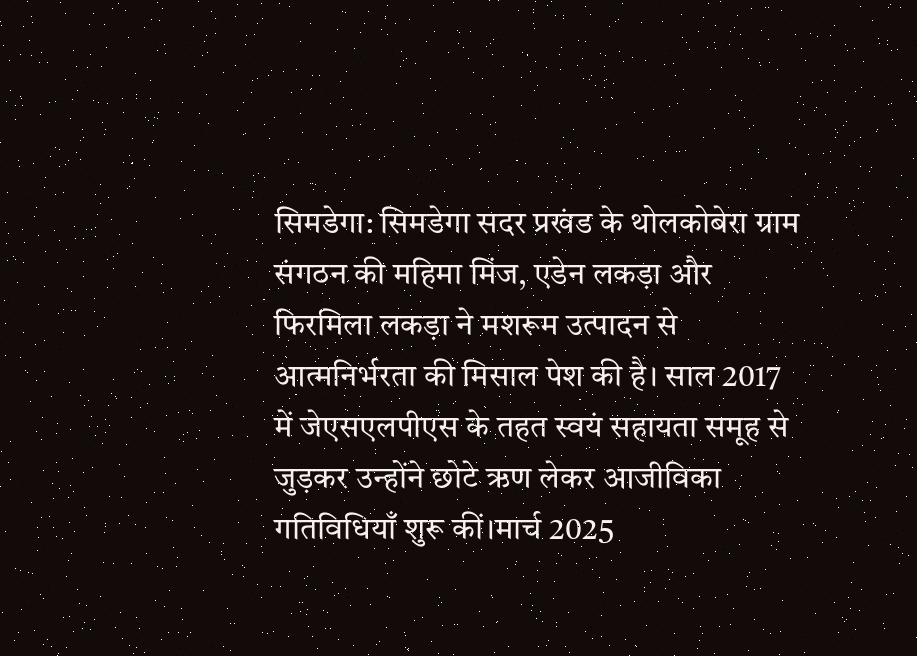सिमडेगा: सिमडेगा सदर प्रखंड के थोलकोबेरा ग्राम संगठन की महिमा मिंज, एडेन लकड़ा और फिरमिला लकड़ा ने मशरूम उत्पादन से आत्मनिर्भरता की मिसाल पेश की है। साल 2017 में जेएसएलपीएस के तहत स्वयं सहायता समूह से जुड़कर उन्होंने छोटे ऋण लेकर आजीविका गतिविधियाँ शुरू कीं।मार्च 2025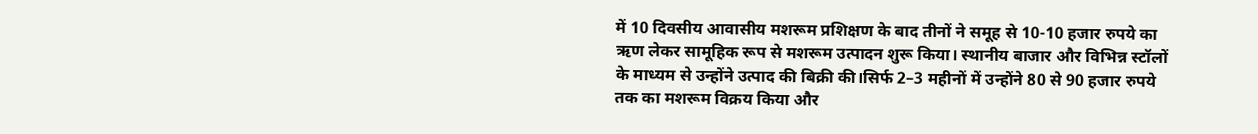में 10 दिवसीय आवासीय मशरूम प्रशिक्षण के बाद तीनों ने समूह से 10-10 हजार रुपये का ऋण लेकर सामूहिक रूप से मशरूम उत्पादन शुरू किया। स्थानीय बाजार और विभिन्न स्टॉलों के माध्यम से उन्होंने उत्पाद की बिक्री की।सिर्फ 2–3 महीनों में उन्होंने 80 से 90 हजार रुपये तक का मशरूम विक्रय किया और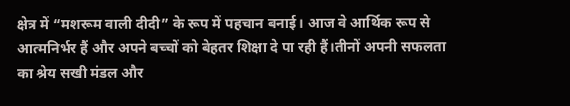क्षेत्र में “मशरूम वाली दीदी” के रूप में पहचान बनाई। आज वे आर्थिक रूप से आत्मनिर्भर हैं और अपने बच्चों को बेहतर शिक्षा दे पा रही हैं।तीनों अपनी सफलता का श्रेय सखी मंडल और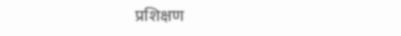प्रशिक्षण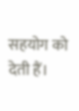सहयोग को देती हैं।